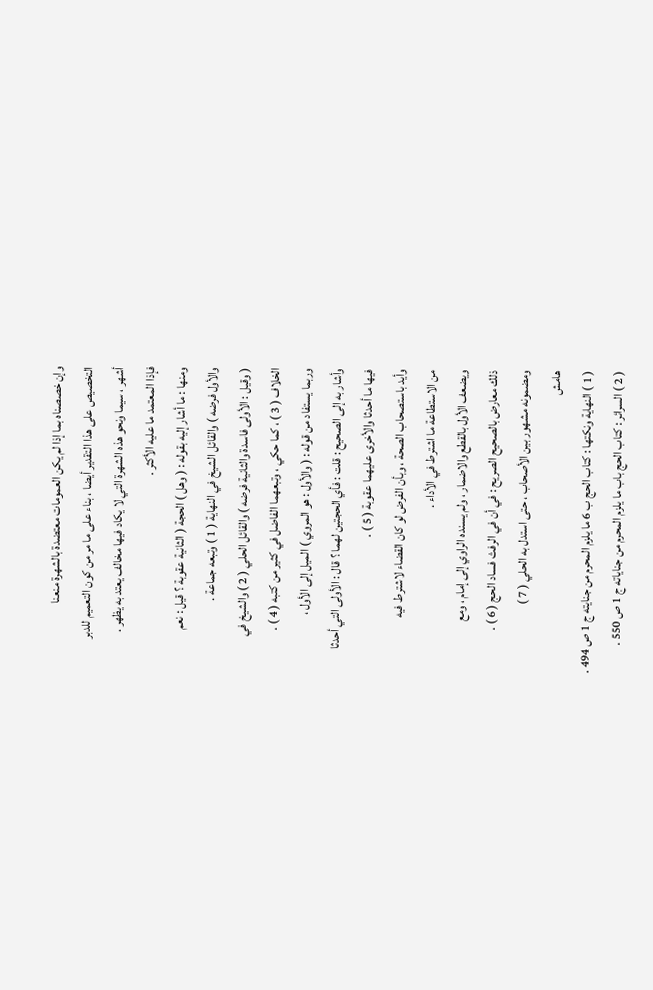وإن خصصناه بما إذا لم يكن العمومات معتضدة بالشهرة منعنا
التخصيص على هذا التقدير أيضا ، بناء على ما مر من كون التعميم للدبر
أشهر ، سيما ونحو هذه الشهرة التي لا يكاد فيها مخالف يعتد به يظهر .
فإذا المعتمد ما عليه الأكثر .
ومنها : ما أشار إليه بقوله : ( وهل ) الحجة ( الثانية عقوبة ؟ قيل : نعم
والأول فرضه ) والقائل الشيخ في النهاية ( 1 ) وتبعه جماعة .
( وقيل : الأولى فاسدة والثانية فرضه ) والقائل الحلي ( 2 ) والشيخ في
الخلاف ( 3 ) ، كما حكي ، وتبعهما الفاضل في كثير من كتبه ( 4 ) .
وربما يستفاد من قوله : ( والأول : هو المروي ) الميل إلى الأول ،
وأشار به إلى الصحيح : قلت : فأي الحجتين لهما ؟ قال : الأولى التي أحدثا
فيها ما أحدثا والأخرى عليهما عقوبة ( 5 ) .
وأيد باستصحاب الصحة ، وبأن الفرض لو كان القضاء لاشترط فيه
من الاستطاعة ما اشترط في الأداء .
ويضعف الأول بالقطع والاضمار ، ولم يسنده الراوي إلى إمام ، ومع
ذلك معارض بالصحيح الصريح : في أن في الرفث فساد الحج ( 6 ) .
ومضمونه مشهور بين الأصحاب ، حتى استدل به الحلي ( 7 )
هامش
( 1 ) النهاية ونكتها : كتاب الحج ب 6 ما يلزم المحرم من جنايته ج 1 ص 494 .
( 2 ) السرائر : كتاب الحج باب ما يلزم المحرم من جناياته ج 1 ص 550 .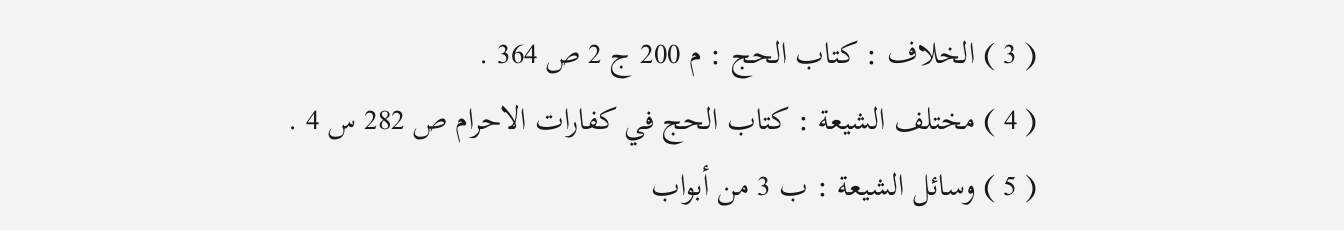( 3 ) الخلاف : كتاب الحج : م 200 ج 2 ص 364 .
( 4 ) مختلف الشيعة : كتاب الحج في كفارات الاحرام ص 282 س 4 .
( 5 ) وسائل الشيعة : ب 3 من أبواب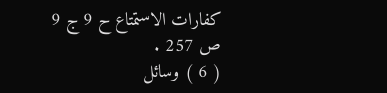كفارات الاستمتاع ح 9 ج 9 ص 257 .
( 6 ) وسائل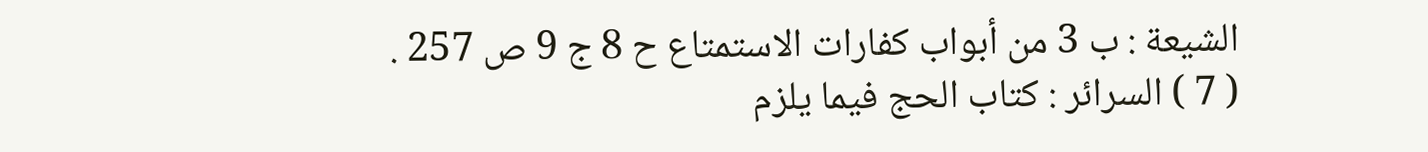الشيعة : ب 3 من أبواب كفارات الاستمتاع ح 8 ج 9 ص 257 .
( 7 ) السرائر : كتاب الحج فيما يلزم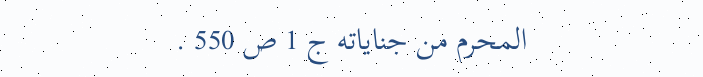المحرم من جناياته ج 1 ص 550 .